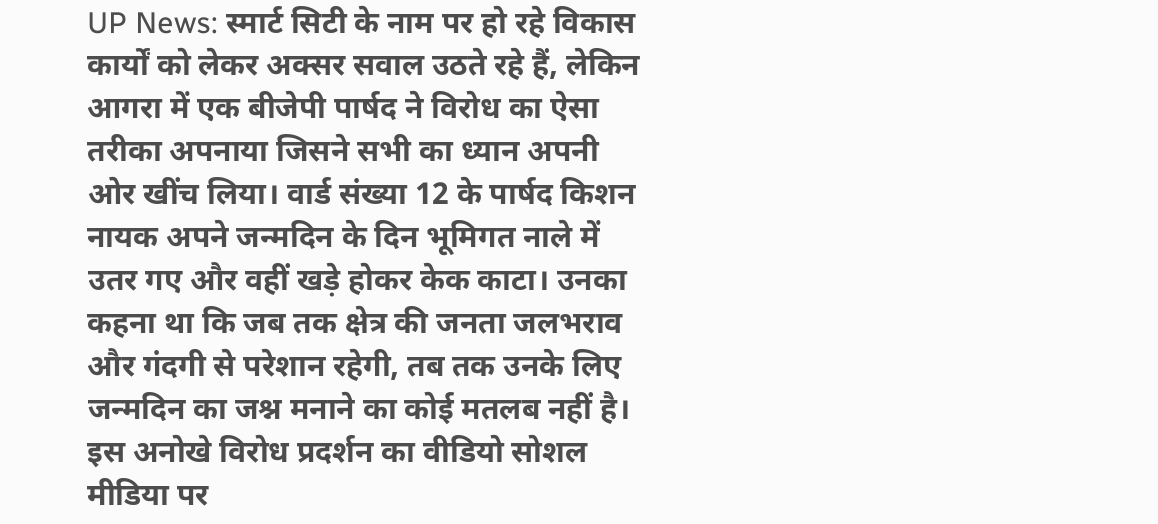UP News: स्मार्ट सिटी के नाम पर हो रहे विकास कार्यों को लेकर अक्सर सवाल उठते रहे हैं, लेकिन आगरा में एक बीजेपी पार्षद ने विरोध का ऐसा तरीका अपनाया जिसने सभी का ध्यान अपनी ओर खींच लिया। वार्ड संख्या 12 के पार्षद किशन नायक अपने जन्मदिन के दिन भूमिगत नाले में उतर गए और वहीं खड़े होकर केक काटा। उनका कहना था कि जब तक क्षेत्र की जनता जलभराव और गंदगी से परेशान रहेगी, तब तक उनके लिए जन्मदिन का जश्न मनाने का कोई मतलब नहीं है। इस अनोखे विरोध प्रदर्शन का वीडियो सोशल मीडिया पर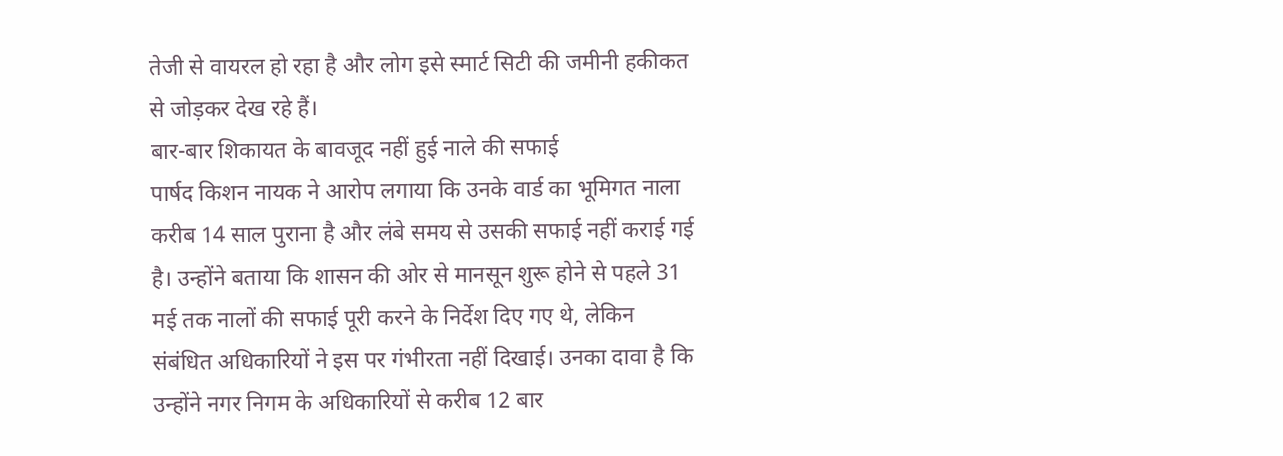तेजी से वायरल हो रहा है और लोग इसे स्मार्ट सिटी की जमीनी हकीकत से जोड़कर देख रहे हैं।
बार-बार शिकायत के बावजूद नहीं हुई नाले की सफाई
पार्षद किशन नायक ने आरोप लगाया कि उनके वार्ड का भूमिगत नाला करीब 14 साल पुराना है और लंबे समय से उसकी सफाई नहीं कराई गई है। उन्होंने बताया कि शासन की ओर से मानसून शुरू होने से पहले 31 मई तक नालों की सफाई पूरी करने के निर्देश दिए गए थे, लेकिन संबंधित अधिकारियों ने इस पर गंभीरता नहीं दिखाई। उनका दावा है कि उन्होंने नगर निगम के अधिकारियों से करीब 12 बार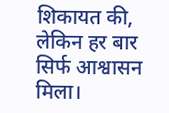शिकायत की, लेकिन हर बार सिर्फ आश्वासन मिला।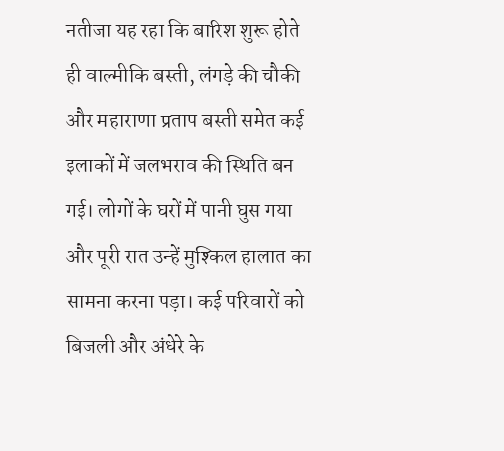नतीजा यह रहा कि बारिश शुरू होते ही वाल्मीकि बस्ती, लंगड़े की चौकी और महाराणा प्रताप बस्ती समेत कई इलाकों में जलभराव की स्थिति बन गई। लोगों के घरों में पानी घुस गया और पूरी रात उन्हें मुश्किल हालात का सामना करना पड़ा। कई परिवारों को बिजली और अंधेरे के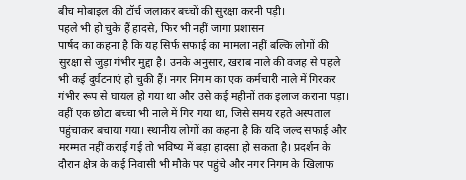बीच मोबाइल की टॉर्च जलाकर बच्चों की सुरक्षा करनी पड़ी।
पहले भी हो चुके हैं हादसे, फिर भी नहीं जागा प्रशासन
पार्षद का कहना है कि यह सिर्फ सफाई का मामला नहीं बल्कि लोगों की सुरक्षा से जुड़ा गंभीर मुद्दा है। उनके अनुसार, खराब नाले की वजह से पहले भी कई दुर्घटनाएं हो चुकी हैं। नगर निगम का एक कर्मचारी नाले में गिरकर गंभीर रूप से घायल हो गया था और उसे कई महीनों तक इलाज कराना पड़ा। वहीं एक छोटा बच्चा भी नाले में गिर गया था, जिसे समय रहते अस्पताल पहुंचाकर बचाया गया। स्थानीय लोगों का कहना है कि यदि जल्द सफाई और मरम्मत नहीं कराई गई तो भविष्य में बड़ा हादसा हो सकता है। प्रदर्शन के दौरान क्षेत्र के कई निवासी भी मौके पर पहुंचे और नगर निगम के खिलाफ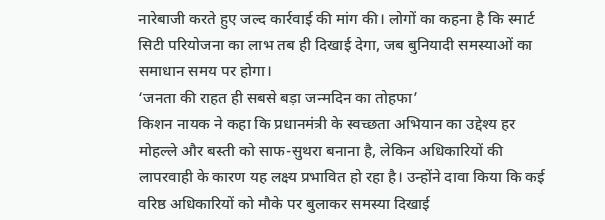नारेबाजी करते हुए जल्द कार्रवाई की मांग की। लोगों का कहना है कि स्मार्ट सिटी परियोजना का लाभ तब ही दिखाई देगा, जब बुनियादी समस्याओं का समाधान समय पर होगा।
‘जनता की राहत ही सबसे बड़ा जन्मदिन का तोहफा’
किशन नायक ने कहा कि प्रधानमंत्री के स्वच्छता अभियान का उद्देश्य हर मोहल्ले और बस्ती को साफ-सुथरा बनाना है, लेकिन अधिकारियों की लापरवाही के कारण यह लक्ष्य प्रभावित हो रहा है। उन्होंने दावा किया कि कई वरिष्ठ अधिकारियों को मौके पर बुलाकर समस्या दिखाई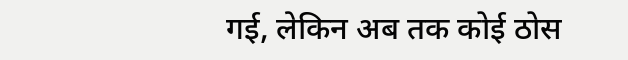गई, लेकिन अब तक कोई ठोस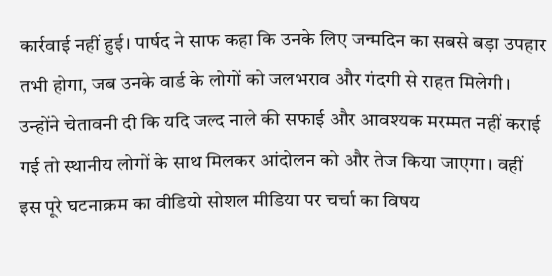कार्रवाई नहीं हुई। पार्षद ने साफ कहा कि उनके लिए जन्मदिन का सबसे बड़ा उपहार तभी होगा, जब उनके वार्ड के लोगों को जलभराव और गंदगी से राहत मिलेगी। उन्होंने चेतावनी दी कि यदि जल्द नाले की सफाई और आवश्यक मरम्मत नहीं कराई गई तो स्थानीय लोगों के साथ मिलकर आंदोलन को और तेज किया जाएगा। वहीं इस पूरे घटनाक्रम का वीडियो सोशल मीडिया पर चर्चा का विषय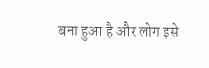बना हुआ है और लोग इसे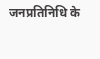जनप्रतिनिधि के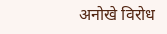अनोखे विरोध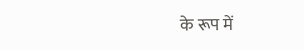के रूप में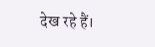देख रहे हैं।